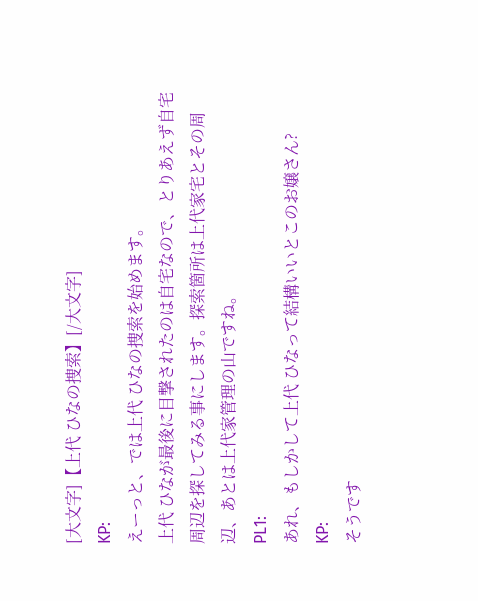[大文字]【上代 ひなの捜索】[/大文字]
KP:
えーっと、では上代 ひなの捜索を始めます。
上代 ひなが最後に目撃されたのは自宅なので、とりあえず自宅周辺を探してみる事にします。探索箇所は上代家宅とその周辺、あとは上代家管理の山ですね。
PL1:
あれ、もしかして上代 ひなって結構いいとこのお嬢さん?
KP:
そうです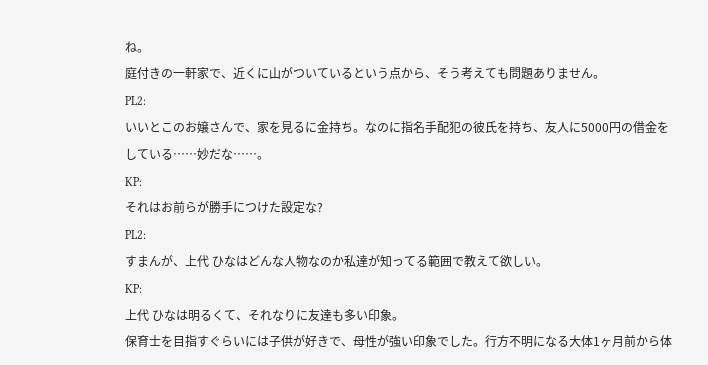ね。
庭付きの一軒家で、近くに山がついているという点から、そう考えても問題ありません。
PL2:
いいとこのお嬢さんで、家を見るに金持ち。なのに指名手配犯の彼氏を持ち、友人に5000円の借金をしている……妙だな……。
KP:
それはお前らが勝手につけた設定な?
PL2:
すまんが、上代 ひなはどんな人物なのか私達が知ってる範囲で教えて欲しい。
KP:
上代 ひなは明るくて、それなりに友達も多い印象。
保育士を目指すぐらいには子供が好きで、母性が強い印象でした。行方不明になる大体1ヶ月前から体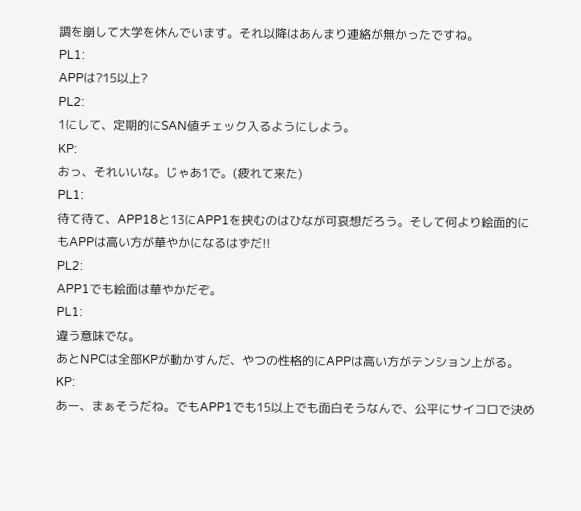調を崩して大学を休んでいます。それ以降はあんまり連絡が無かったですね。
PL1:
APPは?15以上?
PL2:
1にして、定期的にSAN値チェック入るようにしよう。
KP:
おっ、それいいな。じゃあ1で。(疲れて来た)
PL1:
待て待て、APP18と13にAPP1を挟むのはひなが可哀想だろう。そして何より絵面的にもAPPは高い方が華やかになるはずだ!!
PL2:
APP1でも絵面は華やかだぞ。
PL1:
違う意味でな。
あとNPCは全部KPが動かすんだ、やつの性格的にAPPは高い方がテンション上がる。
KP:
あー、まぁそうだね。でもAPP1でも15以上でも面白そうなんで、公平にサイコロで決め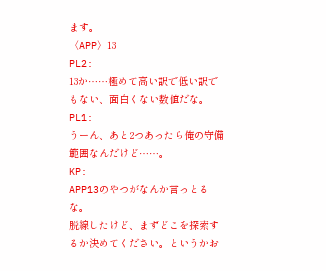ます。
〈APP〉13
PL2:
13か……極めて高い訳で低い訳でもない、面白くない数値だな。
PL1:
うーん、あと2つあったら俺の守備範囲なんだけど……。
KP:
APP13のやつがなんか言っとるな。
脱線したけど、まずどこを探索するか決めてください。というかお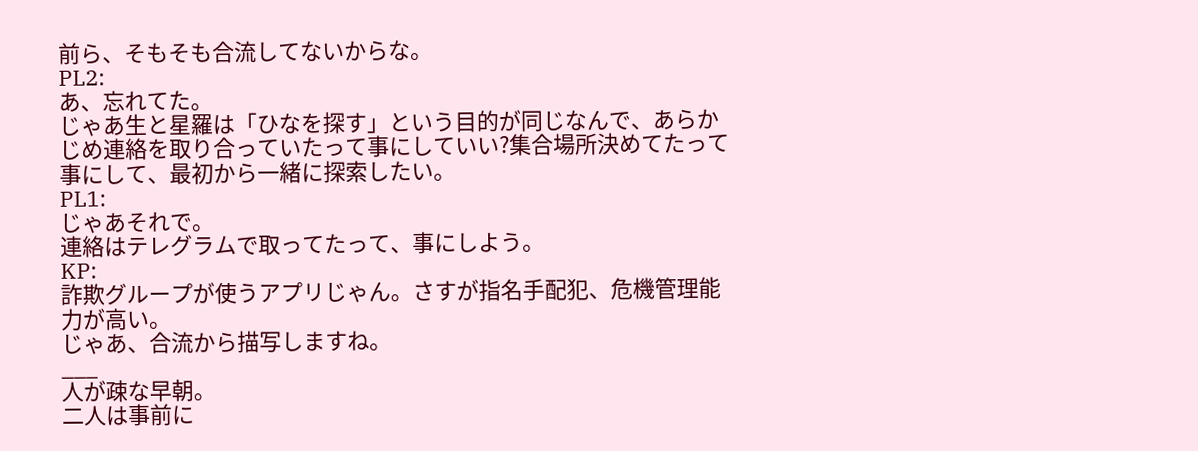前ら、そもそも合流してないからな。
PL2:
あ、忘れてた。
じゃあ生と星羅は「ひなを探す」という目的が同じなんで、あらかじめ連絡を取り合っていたって事にしていい?集合場所決めてたって事にして、最初から一緒に探索したい。
PL1:
じゃあそれで。
連絡はテレグラムで取ってたって、事にしよう。
KP:
詐欺グループが使うアプリじゃん。さすが指名手配犯、危機管理能力が高い。
じゃあ、合流から描写しますね。
___
人が疎な早朝。
二人は事前に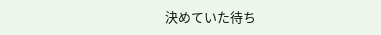決めていた待ち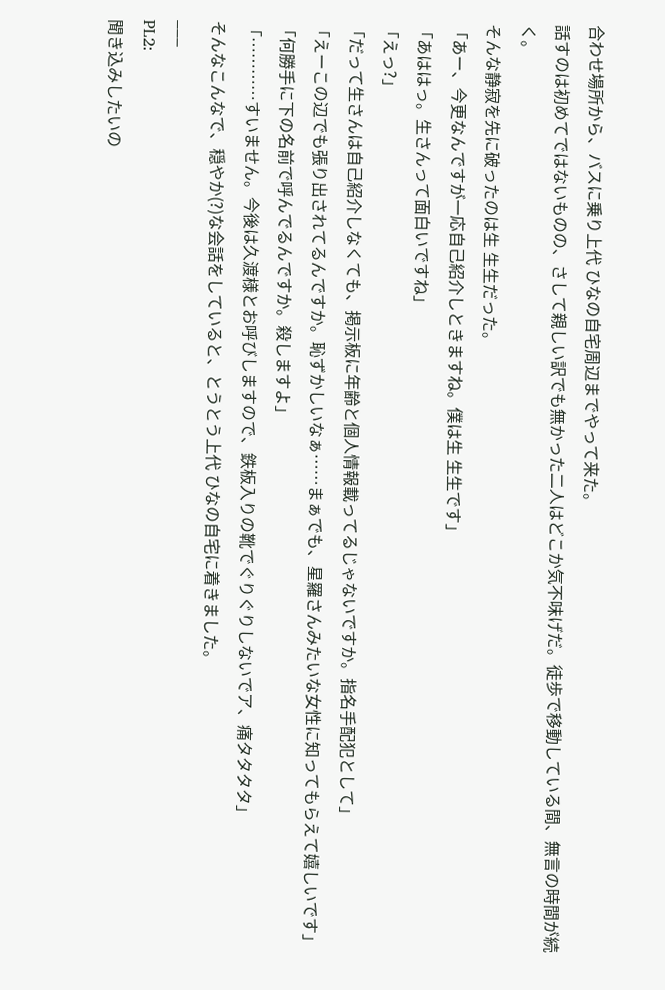合わせ場所から、バスに乗り上代 ひなの自宅周辺までやって来た。
話すのは初めてではないものの、さして親しい訳でも無かった二人はどこか気不味げだ。徒歩で移動している間、無言の時間が続く。
そんな静寂を先に破ったのは生 生生だった。
「あー、今更なんですが一応自己紹介しときますね。僕は生 生生です」
「あははっ。生さんって面白いですね」
「えっ?」
「だって生さんは自己紹介しなくても、掲示板に年齢と個人情報載ってるじゃないですか。指名手配犯として」
「えーこの辺でも張り出されてるんですか。恥ずかしいなぁ……まぁでも、星羅さんみたいな女性に知ってもらえて嬉しいです」
「何勝手に下の名前で呼んでるんですか。殺しますよ」
「…………すいません。今後は久渡様とお呼びしますので、鉄板入りの靴でぐりぐりしないでア、痛タタタタ」
そんなこんなで、穏やか(?)な会話をしていると、とうとう上代 ひなの自宅に着きました。
___
PL2:
聞き込みしたいの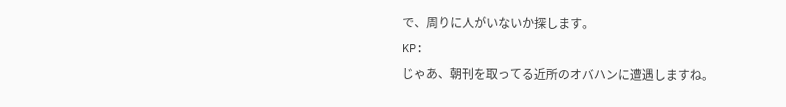で、周りに人がいないか探します。
KP:
じゃあ、朝刊を取ってる近所のオバハンに遭遇しますね。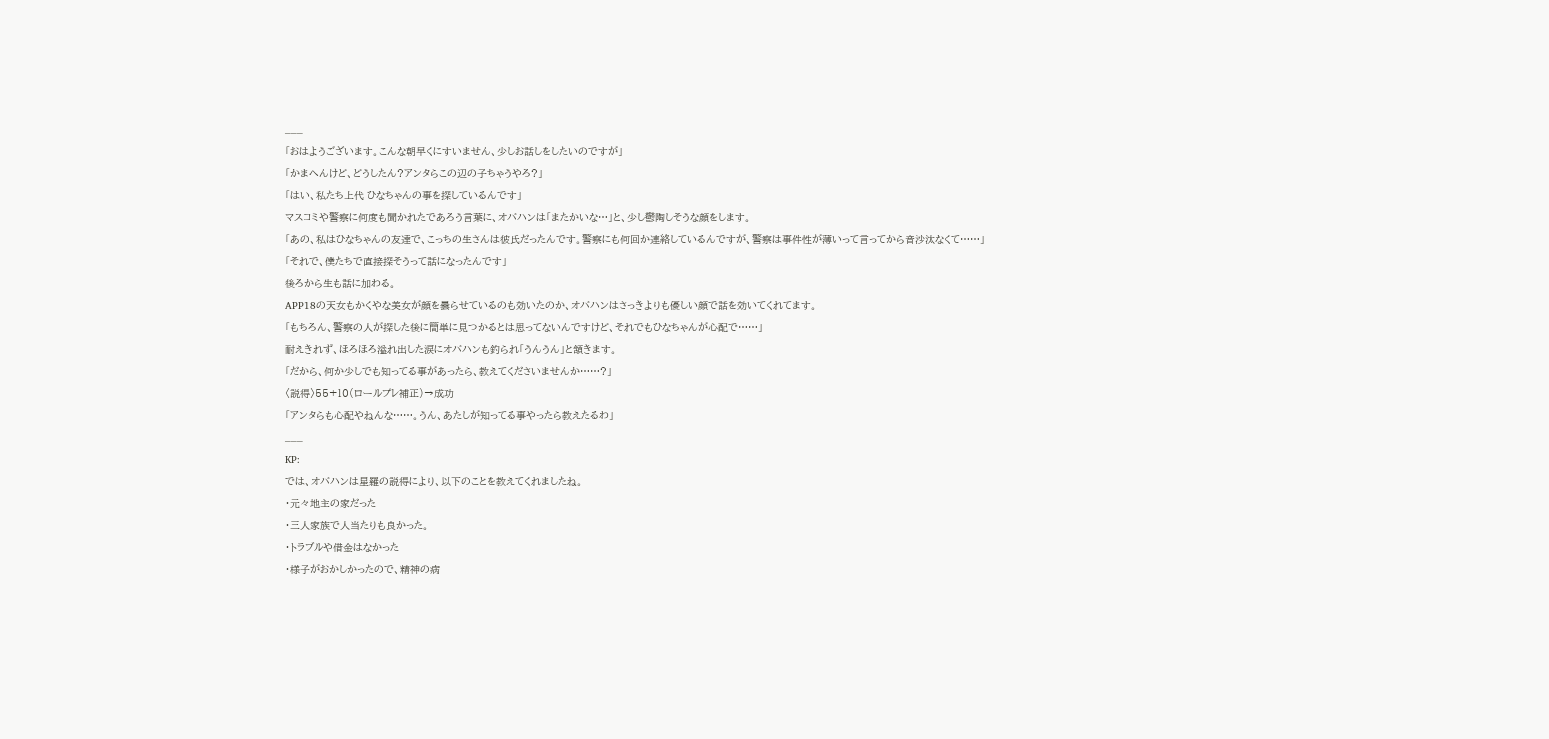___
「おはようございます。こんな朝早くにすいません、少しお話しをしたいのですが」
「かまへんけど、どうしたん?アンタらこの辺の子ちゃうやろ?」
「はい、私たち上代 ひなちゃんの事を探しているんです」
マスコミや警察に何度も聞かれたであろう言葉に、オバハンは「またかいな…」と、少し鬱陶しそうな顔をします。
「あの、私はひなちゃんの友達で、こっちの生さんは彼氏だったんです。警察にも何回か連絡しているんですが、警察は事件性が薄いって言ってから音沙汰なくて……」
「それで、僕たちで直接探そうって話になったんです」
後ろから生も話に加わる。
APP18の天女もかくやな美女が顔を曇らせているのも効いたのか、オバハンはさっきよりも優しい顔で話を効いてくれてます。
「もちろん、警察の人が探した後に簡単に見つかるとは思ってないんですけど、それでもひなちゃんが心配で……」
耐えきれず、ほろほろ溢れ出した涙にオバハンも釣られ「うんうん」と頷きます。
「だから、何か少しでも知ってる事があったら、教えてくださいませんか……?」
〈説得〉55+10(ロールプレ補正)→成功
「アンタらも心配やねんな……。うん、あたしが知ってる事やったら教えたるわ」
___
KP:
では、オバハンは星羅の説得により、以下のことを教えてくれましたね。
・元々地主の家だった
・三人家族で人当たりも良かった。
・トラブルや借金はなかった
・様子がおかしかったので、精神の病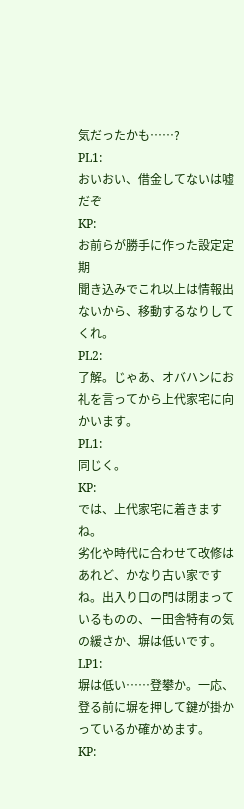気だったかも……?
PL1:
おいおい、借金してないは嘘だぞ
KP:
お前らが勝手に作った設定定期
聞き込みでこれ以上は情報出ないから、移動するなりしてくれ。
PL2:
了解。じゃあ、オバハンにお礼を言ってから上代家宅に向かいます。
PL1:
同じく。
KP:
では、上代家宅に着きますね。
劣化や時代に合わせて改修はあれど、かなり古い家ですね。出入り口の門は閉まっているものの、ー田舎特有の気の緩さか、塀は低いです。
LP1:
塀は低い……登攀か。一応、登る前に塀を押して鍵が掛かっているか確かめます。
KP: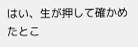はい、生が押して確かめたとこ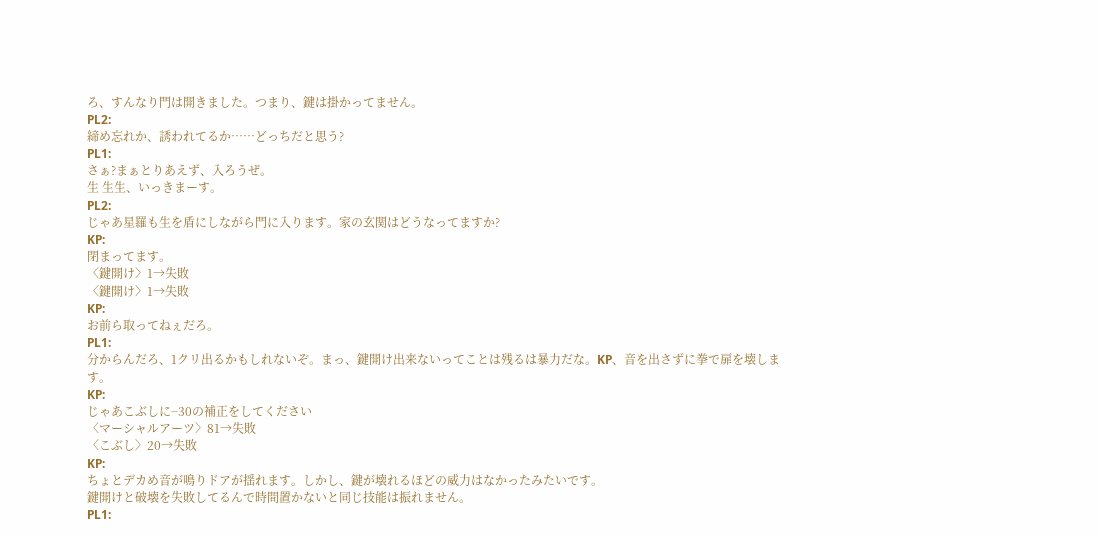ろ、すんなり門は開きました。つまり、鍵は掛かってません。
PL2:
締め忘れか、誘われてるか……どっちだと思う?
PL1:
さぁ?まぁとりあえず、入ろうぜ。
生 生生、いっきまーす。
PL2:
じゃあ星羅も生を盾にしながら門に入ります。家の玄関はどうなってますか?
KP:
閉まってます。
〈鍵開け〉1→失敗
〈鍵開け〉1→失敗
KP:
お前ら取ってねぇだろ。
PL1:
分からんだろ、1クリ出るかもしれないぞ。まっ、鍵開け出来ないってことは残るは暴力だな。KP、音を出さずに拳で扉を壊します。
KP:
じゃあこぶしに−30の補正をしてください
〈マーシャルアーツ〉81→失敗
〈こぶし〉20→失敗
KP:
ちょとデカめ音が鳴りドアが揺れます。しかし、鍵が壊れるほどの威力はなかったみたいです。
鍵開けと破壊を失敗してるんで時間置かないと同じ技能は振れません。
PL1: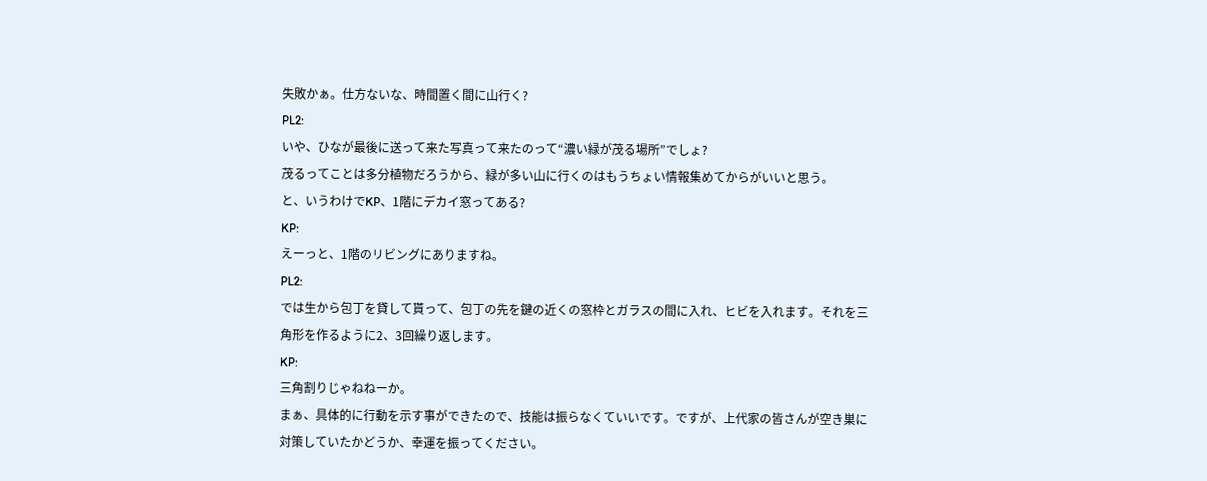失敗かぁ。仕方ないな、時間置く間に山行く?
PL2:
いや、ひなが最後に送って来た写真って来たのって“濃い緑が茂る場所”でしょ?
茂るってことは多分植物だろうから、緑が多い山に行くのはもうちょい情報集めてからがいいと思う。
と、いうわけでKP、1階にデカイ窓ってある?
KP:
えーっと、1階のリビングにありますね。
PL2:
では生から包丁を貸して貰って、包丁の先を鍵の近くの窓枠とガラスの間に入れ、ヒビを入れます。それを三角形を作るように2、3回繰り返します。
KP:
三角割りじゃねねーか。
まぁ、具体的に行動を示す事ができたので、技能は振らなくていいです。ですが、上代家の皆さんが空き巣に対策していたかどうか、幸運を振ってください。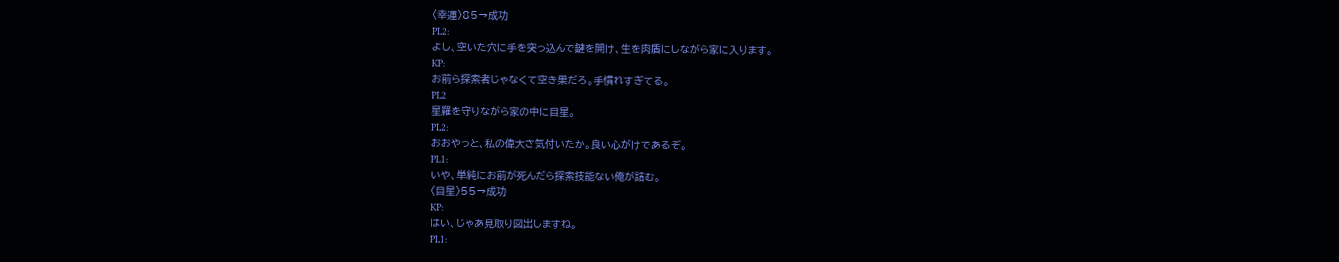〈幸運〉85→成功
PL2:
よし、空いた穴に手を突っ込んで鍵を開け、生を肉盾にしながら家に入ります。
KP:
お前ら探索者じゃなくて空き巣だろ。手慣れすぎてる。
PL2
星羅を守りながら家の中に目星。
PL2:
おおやっと、私の偉大さ気付いたか。良い心がけであるぞ。
PL1:
いや、単純にお前が死んだら探索技能ない俺が詰む。
〈目星〉55→成功
KP:
はい、じゃあ見取り図出しますね。
PL1: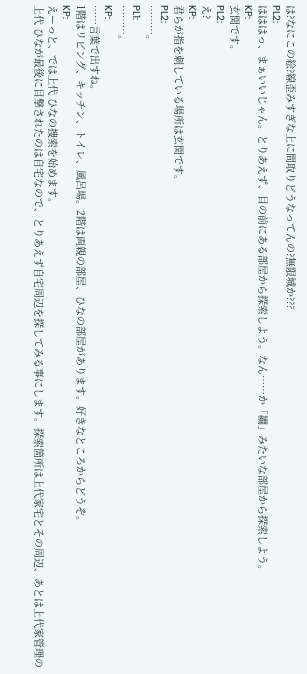は?なにこの絵?線歪みすぎな上に間取りどうなってんの?無限城か???
PL2:
はははっ、まぁいいじゃん。とりあえず、目の前にある部屋から探索しよう。なん……か「繝」みたいな部屋から探索しよう。
KP:
玄関です。
PL2:
え?
KP:
君らが指を刺している場所は玄関です。
PL2:
………。
PL1:
………。
KP:
……言葉で出すね。
1階はリビング、キッチン、トイレ、風呂場。2階は両親の部屋、ひなの部屋があります。好きなところからどうぞ。
KP:
えーっと、では上代 ひなの捜索を始めます。
上代 ひなが最後に目撃されたのは自宅なので、とりあえず自宅周辺を探してみる事にします。探索箇所は上代家宅とその周辺、あとは上代家管理の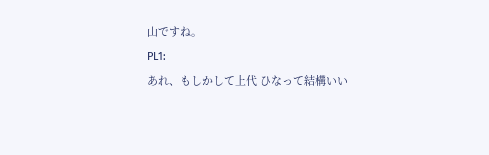山ですね。
PL1:
あれ、もしかして上代 ひなって結構いい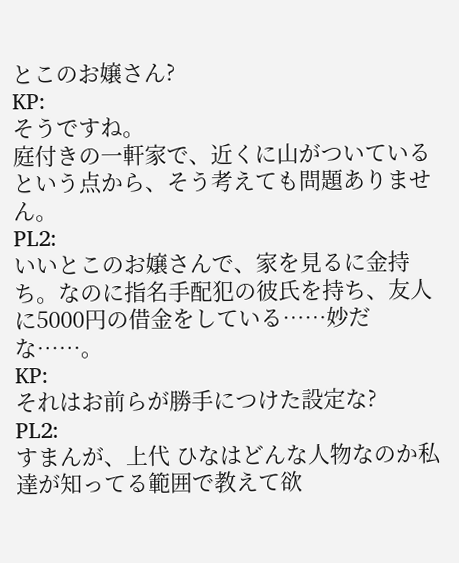とこのお嬢さん?
KP:
そうですね。
庭付きの一軒家で、近くに山がついているという点から、そう考えても問題ありません。
PL2:
いいとこのお嬢さんで、家を見るに金持ち。なのに指名手配犯の彼氏を持ち、友人に5000円の借金をしている……妙だな……。
KP:
それはお前らが勝手につけた設定な?
PL2:
すまんが、上代 ひなはどんな人物なのか私達が知ってる範囲で教えて欲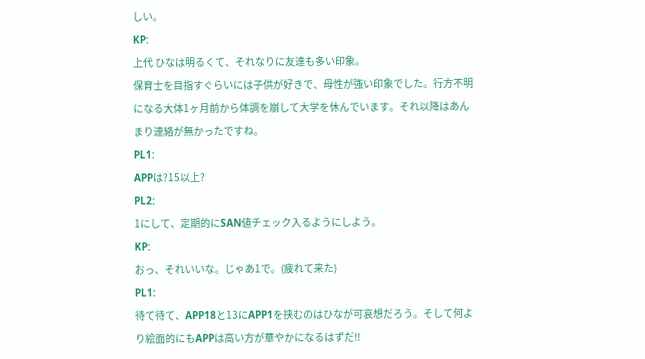しい。
KP:
上代 ひなは明るくて、それなりに友達も多い印象。
保育士を目指すぐらいには子供が好きで、母性が強い印象でした。行方不明になる大体1ヶ月前から体調を崩して大学を休んでいます。それ以降はあんまり連絡が無かったですね。
PL1:
APPは?15以上?
PL2:
1にして、定期的にSAN値チェック入るようにしよう。
KP:
おっ、それいいな。じゃあ1で。(疲れて来た)
PL1:
待て待て、APP18と13にAPP1を挟むのはひなが可哀想だろう。そして何より絵面的にもAPPは高い方が華やかになるはずだ!!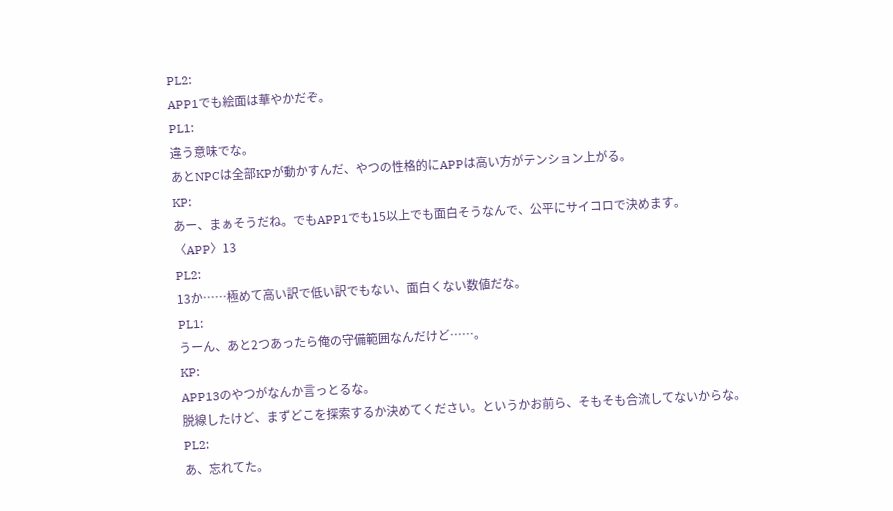PL2:
APP1でも絵面は華やかだぞ。
PL1:
違う意味でな。
あとNPCは全部KPが動かすんだ、やつの性格的にAPPは高い方がテンション上がる。
KP:
あー、まぁそうだね。でもAPP1でも15以上でも面白そうなんで、公平にサイコロで決めます。
〈APP〉13
PL2:
13か……極めて高い訳で低い訳でもない、面白くない数値だな。
PL1:
うーん、あと2つあったら俺の守備範囲なんだけど……。
KP:
APP13のやつがなんか言っとるな。
脱線したけど、まずどこを探索するか決めてください。というかお前ら、そもそも合流してないからな。
PL2:
あ、忘れてた。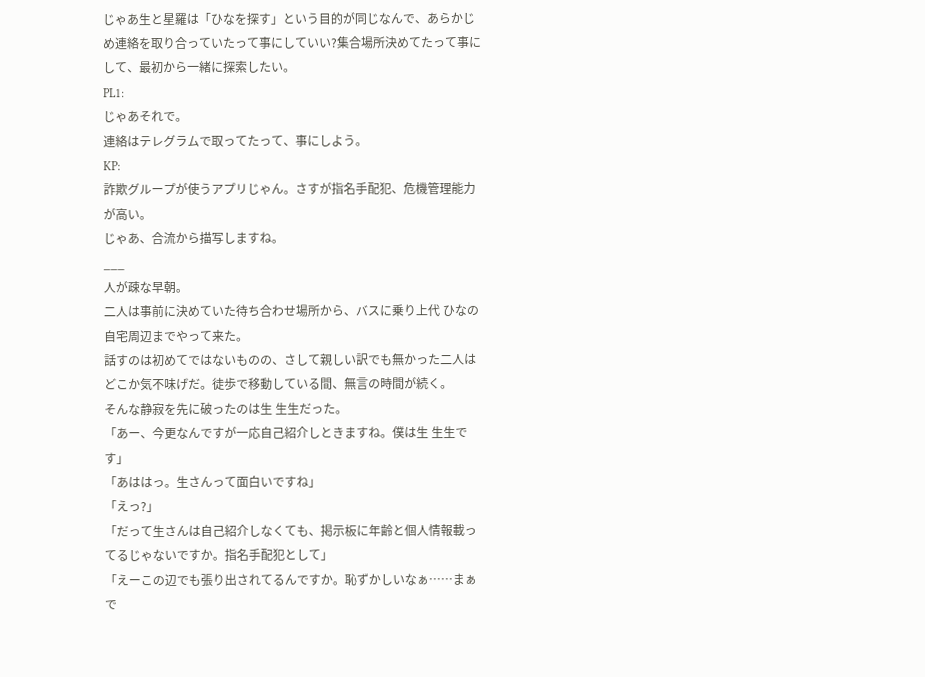じゃあ生と星羅は「ひなを探す」という目的が同じなんで、あらかじめ連絡を取り合っていたって事にしていい?集合場所決めてたって事にして、最初から一緒に探索したい。
PL1:
じゃあそれで。
連絡はテレグラムで取ってたって、事にしよう。
KP:
詐欺グループが使うアプリじゃん。さすが指名手配犯、危機管理能力が高い。
じゃあ、合流から描写しますね。
___
人が疎な早朝。
二人は事前に決めていた待ち合わせ場所から、バスに乗り上代 ひなの自宅周辺までやって来た。
話すのは初めてではないものの、さして親しい訳でも無かった二人はどこか気不味げだ。徒歩で移動している間、無言の時間が続く。
そんな静寂を先に破ったのは生 生生だった。
「あー、今更なんですが一応自己紹介しときますね。僕は生 生生です」
「あははっ。生さんって面白いですね」
「えっ?」
「だって生さんは自己紹介しなくても、掲示板に年齢と個人情報載ってるじゃないですか。指名手配犯として」
「えーこの辺でも張り出されてるんですか。恥ずかしいなぁ……まぁで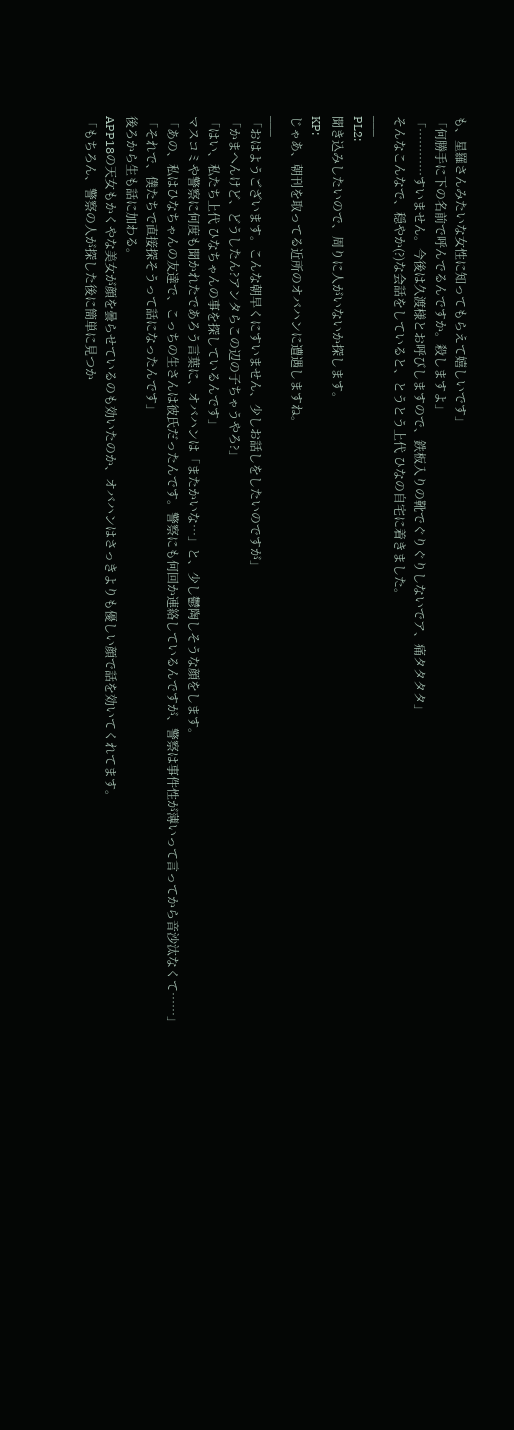も、星羅さんみたいな女性に知ってもらえて嬉しいです」
「何勝手に下の名前で呼んでるんですか。殺しますよ」
「…………すいません。今後は久渡様とお呼びしますので、鉄板入りの靴でぐりぐりしないでア、痛タタタタ」
そんなこんなで、穏やか(?)な会話をしていると、とうとう上代 ひなの自宅に着きました。
___
PL2:
聞き込みしたいので、周りに人がいないか探します。
KP:
じゃあ、朝刊を取ってる近所のオバハンに遭遇しますね。
___
「おはようございます。こんな朝早くにすいません、少しお話しをしたいのですが」
「かまへんけど、どうしたん?アンタらこの辺の子ちゃうやろ?」
「はい、私たち上代 ひなちゃんの事を探しているんです」
マスコミや警察に何度も聞かれたであろう言葉に、オバハンは「またかいな…」と、少し鬱陶しそうな顔をします。
「あの、私はひなちゃんの友達で、こっちの生さんは彼氏だったんです。警察にも何回か連絡しているんですが、警察は事件性が薄いって言ってから音沙汰なくて……」
「それで、僕たちで直接探そうって話になったんです」
後ろから生も話に加わる。
APP18の天女もかくやな美女が顔を曇らせているのも効いたのか、オバハンはさっきよりも優しい顔で話を効いてくれてます。
「もちろん、警察の人が探した後に簡単に見つか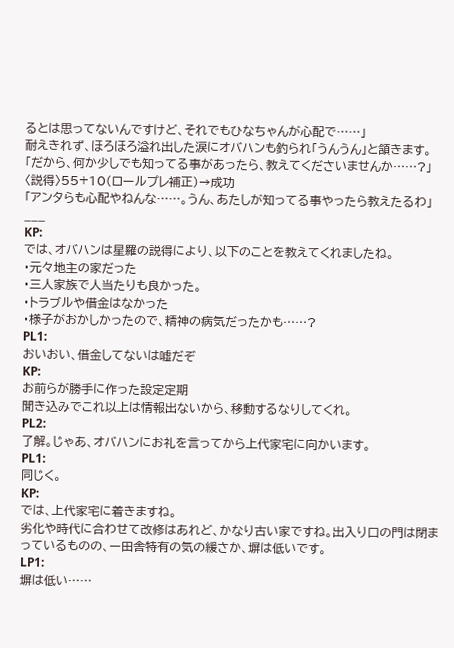るとは思ってないんですけど、それでもひなちゃんが心配で……」
耐えきれず、ほろほろ溢れ出した涙にオバハンも釣られ「うんうん」と頷きます。
「だから、何か少しでも知ってる事があったら、教えてくださいませんか……?」
〈説得〉55+10(ロールプレ補正)→成功
「アンタらも心配やねんな……。うん、あたしが知ってる事やったら教えたるわ」
___
KP:
では、オバハンは星羅の説得により、以下のことを教えてくれましたね。
・元々地主の家だった
・三人家族で人当たりも良かった。
・トラブルや借金はなかった
・様子がおかしかったので、精神の病気だったかも……?
PL1:
おいおい、借金してないは嘘だぞ
KP:
お前らが勝手に作った設定定期
聞き込みでこれ以上は情報出ないから、移動するなりしてくれ。
PL2:
了解。じゃあ、オバハンにお礼を言ってから上代家宅に向かいます。
PL1:
同じく。
KP:
では、上代家宅に着きますね。
劣化や時代に合わせて改修はあれど、かなり古い家ですね。出入り口の門は閉まっているものの、ー田舎特有の気の緩さか、塀は低いです。
LP1:
塀は低い……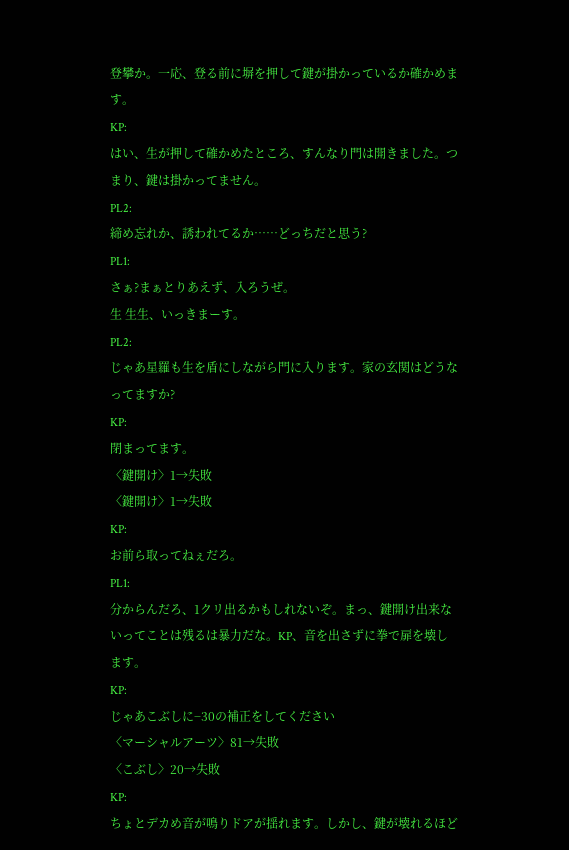登攀か。一応、登る前に塀を押して鍵が掛かっているか確かめます。
KP:
はい、生が押して確かめたところ、すんなり門は開きました。つまり、鍵は掛かってません。
PL2:
締め忘れか、誘われてるか……どっちだと思う?
PL1:
さぁ?まぁとりあえず、入ろうぜ。
生 生生、いっきまーす。
PL2:
じゃあ星羅も生を盾にしながら門に入ります。家の玄関はどうなってますか?
KP:
閉まってます。
〈鍵開け〉1→失敗
〈鍵開け〉1→失敗
KP:
お前ら取ってねぇだろ。
PL1:
分からんだろ、1クリ出るかもしれないぞ。まっ、鍵開け出来ないってことは残るは暴力だな。KP、音を出さずに拳で扉を壊します。
KP:
じゃあこぶしに−30の補正をしてください
〈マーシャルアーツ〉81→失敗
〈こぶし〉20→失敗
KP:
ちょとデカめ音が鳴りドアが揺れます。しかし、鍵が壊れるほど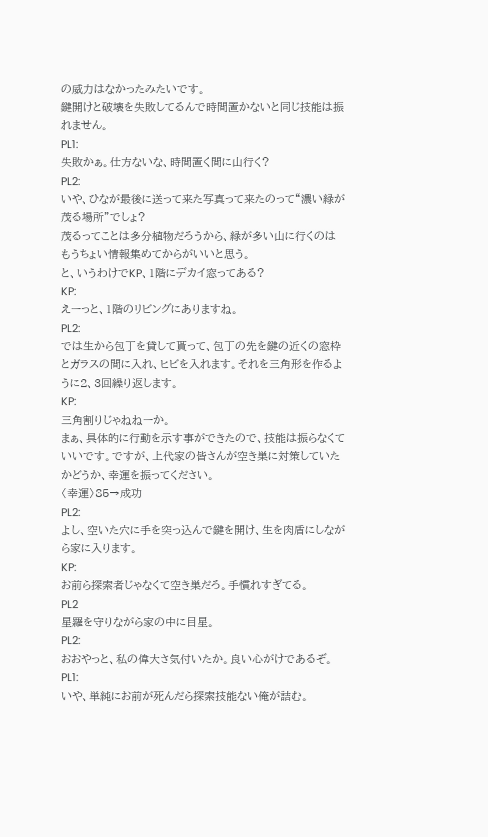の威力はなかったみたいです。
鍵開けと破壊を失敗してるんで時間置かないと同じ技能は振れません。
PL1:
失敗かぁ。仕方ないな、時間置く間に山行く?
PL2:
いや、ひなが最後に送って来た写真って来たのって“濃い緑が茂る場所”でしょ?
茂るってことは多分植物だろうから、緑が多い山に行くのはもうちょい情報集めてからがいいと思う。
と、いうわけでKP、1階にデカイ窓ってある?
KP:
えーっと、1階のリビングにありますね。
PL2:
では生から包丁を貸して貰って、包丁の先を鍵の近くの窓枠とガラスの間に入れ、ヒビを入れます。それを三角形を作るように2、3回繰り返します。
KP:
三角割りじゃねねーか。
まぁ、具体的に行動を示す事ができたので、技能は振らなくていいです。ですが、上代家の皆さんが空き巣に対策していたかどうか、幸運を振ってください。
〈幸運〉85→成功
PL2:
よし、空いた穴に手を突っ込んで鍵を開け、生を肉盾にしながら家に入ります。
KP:
お前ら探索者じゃなくて空き巣だろ。手慣れすぎてる。
PL2
星羅を守りながら家の中に目星。
PL2:
おおやっと、私の偉大さ気付いたか。良い心がけであるぞ。
PL1:
いや、単純にお前が死んだら探索技能ない俺が詰む。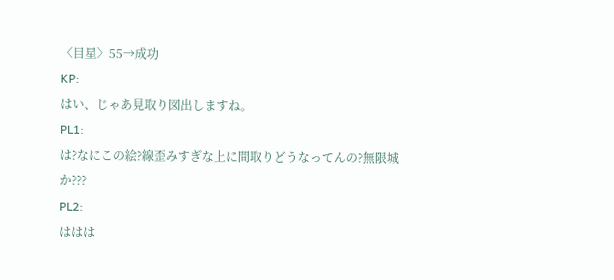〈目星〉55→成功
KP:
はい、じゃあ見取り図出しますね。
PL1:
は?なにこの絵?線歪みすぎな上に間取りどうなってんの?無限城か???
PL2:
ははは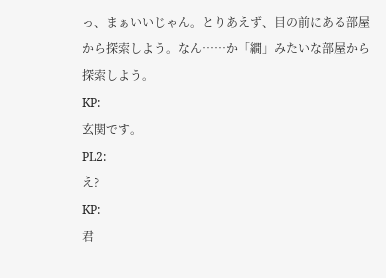っ、まぁいいじゃん。とりあえず、目の前にある部屋から探索しよう。なん……か「繝」みたいな部屋から探索しよう。
KP:
玄関です。
PL2:
え?
KP:
君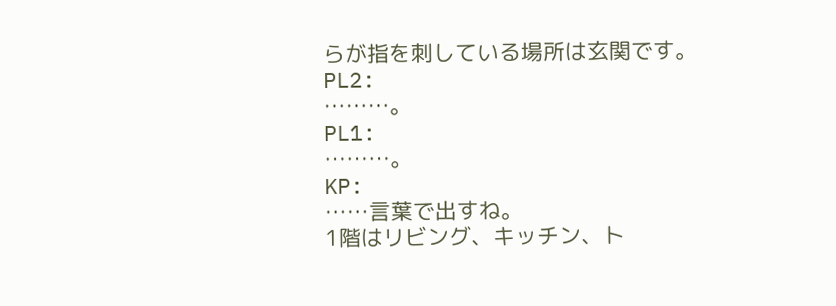らが指を刺している場所は玄関です。
PL2:
………。
PL1:
………。
KP:
……言葉で出すね。
1階はリビング、キッチン、ト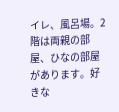イレ、風呂場。2階は両親の部屋、ひなの部屋があります。好きな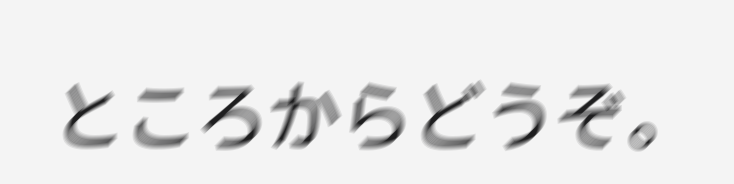ところからどうぞ。